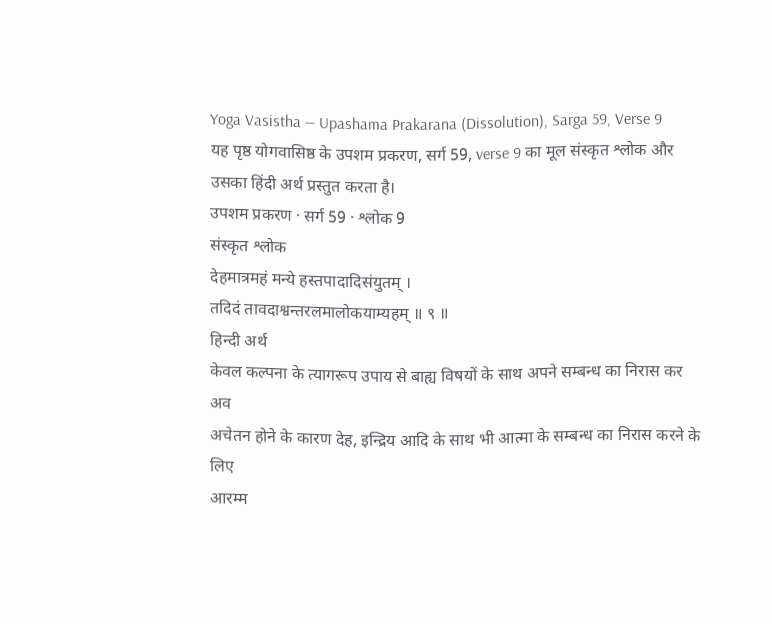Yoga Vasistha — Upashama Prakarana (Dissolution), Sarga 59, Verse 9
यह पृष्ठ योगवासिष्ठ के उपशम प्रकरण, सर्ग 59, verse 9 का मूल संस्कृत श्लोक और उसका हिंदी अर्थ प्रस्तुत करता है।
उपशम प्रकरण · सर्ग 59 · श्लोक 9
संस्कृत श्लोक
देहमात्रमहं मन्ये हस्तपादादिसंयुतम् ।
तदिदं तावदाश्वन्तरलमालोकयाम्यहम् ॥ ९ ॥
हिन्दी अर्थ
केवल कल्पना के त्यागरूप उपाय से बाह्य विषयों के साथ अपने सम्बन्ध का निरास कर अव
अचेतन होने के कारण देह, इन्द्रिय आदि के साथ भी आत्मा के सम्बन्ध का निरास करने के लिए
आरम्म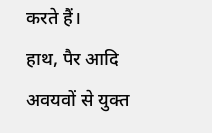करते हैं।
हाथ, पैर आदि अवयवों से युक्त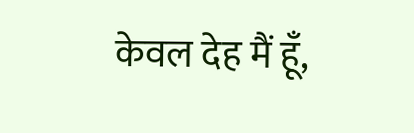केवल देह मैं हूँ,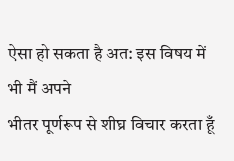ऐसा हो सकता है अत: इस विषय में भी मैं अपने
भीतर पूर्णरूप से शीघ्र विचार करता हूँ